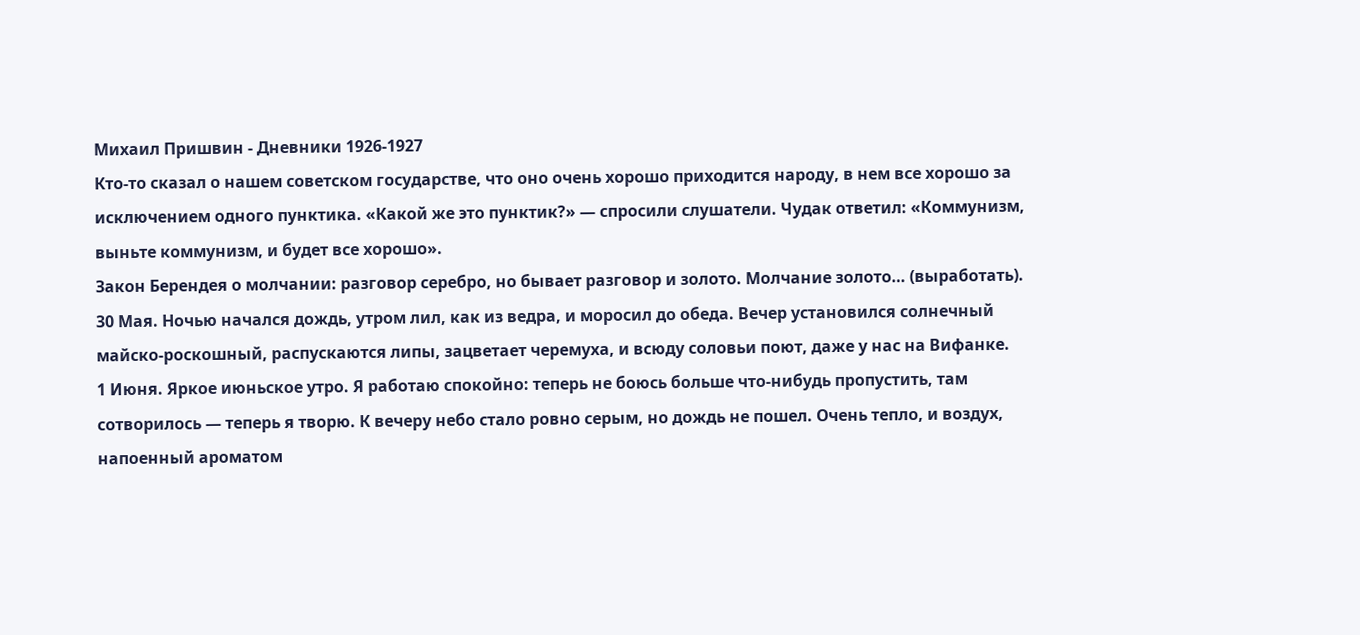Михаил Пришвин - Дневники 1926-1927
Кто-то сказал о нашем советском государстве, что оно очень хорошо приходится народу, в нем все хорошо за исключением одного пунктика. «Какой же это пунктик?» — спросили слушатели. Чудак ответил: «Коммунизм, выньте коммунизм, и будет все хорошо».
Закон Берендея о молчании: разговор серебро, но бывает разговор и золото. Молчание золото… (выработать).
30 Мая. Ночью начался дождь, утром лил, как из ведра, и моросил до обеда. Вечер установился солнечный майско-роскошный, распускаются липы, зацветает черемуха, и всюду соловьи поют, даже у нас на Вифанке.
1 Июня. Яркое июньское утро. Я работаю спокойно: теперь не боюсь больше что-нибудь пропустить, там сотворилось — теперь я творю. К вечеру небо стало ровно серым, но дождь не пошел. Очень тепло, и воздух, напоенный ароматом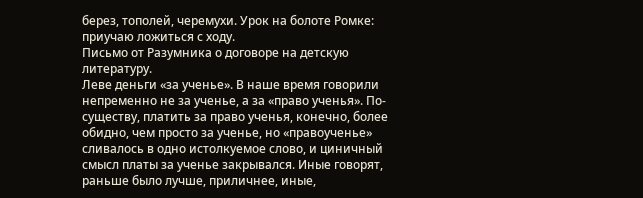берез, тополей, черемухи. Урок на болоте Ромке: приучаю ложиться с ходу.
Письмо от Разумника о договоре на детскую литературу.
Леве деньги «за ученье». В наше время говорили непременно не за ученье, а за «право ученья». По-существу, платить за право ученья, конечно, более обидно, чем просто за ученье, но «правоученье» сливалось в одно истолкуемое слово, и циничный смысл платы за ученье закрывался. Иные говорят, раньше было лучше, приличнее, иные,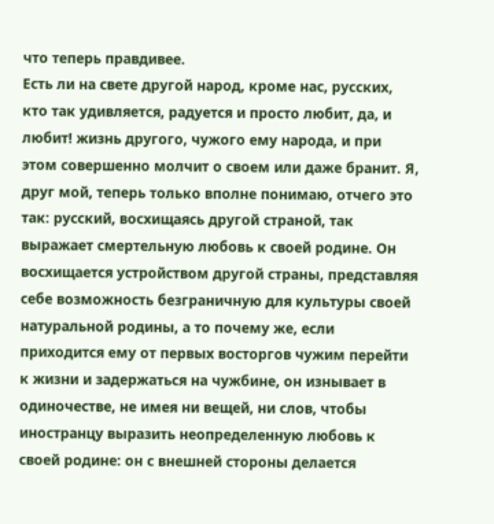что теперь правдивее.
Есть ли на свете другой народ, кроме нас, русских, кто так удивляется, радуется и просто любит, да, и любит! жизнь другого, чужого ему народа, и при этом совершенно молчит о своем или даже бранит. Я, друг мой, теперь только вполне понимаю, отчего это так: русский, восхищаясь другой страной, так выражает смертельную любовь к своей родине. Он восхищается устройством другой страны, представляя себе возможность безграничную для культуры своей натуральной родины, а то почему же, если приходится ему от первых восторгов чужим перейти к жизни и задержаться на чужбине, он изнывает в одиночестве, не имея ни вещей, ни слов, чтобы иностранцу выразить неопределенную любовь к своей родине: он с внешней стороны делается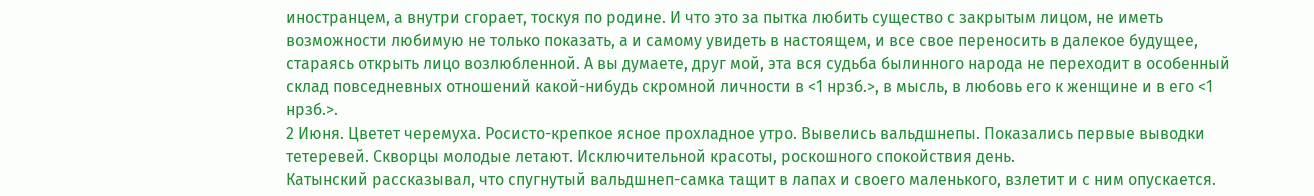иностранцем, а внутри сгорает, тоскуя по родине. И что это за пытка любить существо с закрытым лицом, не иметь возможности любимую не только показать, а и самому увидеть в настоящем, и все свое переносить в далекое будущее, стараясь открыть лицо возлюбленной. А вы думаете, друг мой, эта вся судьба былинного народа не переходит в особенный склад повседневных отношений какой-нибудь скромной личности в <1 нрзб.>, в мысль, в любовь его к женщине и в его <1 нрзб.>.
2 Июня. Цветет черемуха. Росисто-крепкое ясное прохладное утро. Вывелись вальдшнепы. Показались первые выводки тетеревей. Скворцы молодые летают. Исключительной красоты, роскошного спокойствия день.
Катынский рассказывал, что спугнутый вальдшнеп-самка тащит в лапах и своего маленького, взлетит и с ним опускается.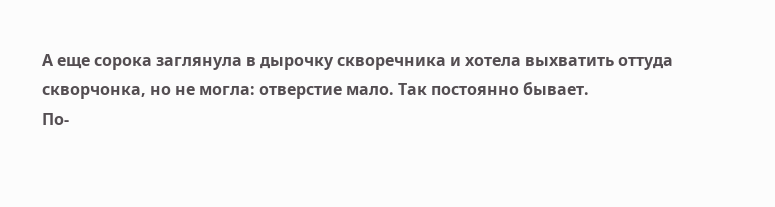А еще сорока заглянула в дырочку скворечника и хотела выхватить оттуда скворчонка, но не могла: отверстие мало. Так постоянно бывает.
По-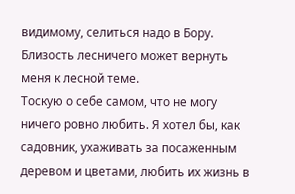видимому, селиться надо в Бору. Близость лесничего может вернуть меня к лесной теме.
Тоскую о себе самом, что не могу ничего ровно любить. Я хотел бы, как садовник, ухаживать за посаженным деревом и цветами, любить их жизнь в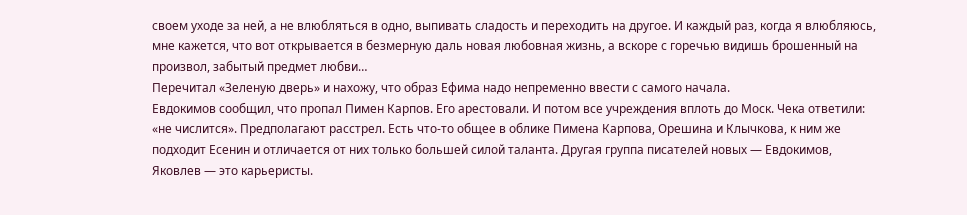своем уходе за ней, а не влюбляться в одно, выпивать сладость и переходить на другое. И каждый раз, когда я влюбляюсь, мне кажется, что вот открывается в безмерную даль новая любовная жизнь, а вскоре с горечью видишь брошенный на произвол, забытый предмет любви…
Перечитал «Зеленую дверь» и нахожу, что образ Ефима надо непременно ввести с самого начала.
Евдокимов сообщил, что пропал Пимен Карпов. Его арестовали. И потом все учреждения вплоть до Моск. Чека ответили: «не числится». Предполагают расстрел. Есть что-то общее в облике Пимена Карпова, Орешина и Клычкова, к ним же подходит Есенин и отличается от них только большей силой таланта. Другая группа писателей новых — Евдокимов, Яковлев — это карьеристы.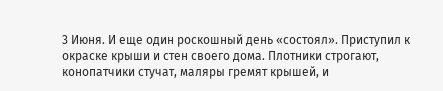3 Июня. И еще один роскошный день «состоял». Приступил к окраске крыши и стен своего дома. Плотники строгают, конопатчики стучат, маляры гремят крышей, и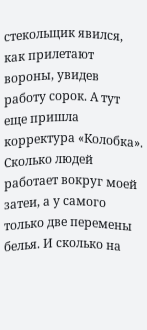стекольщик явился, как прилетают вороны, увидев работу сорок. А тут еще пришла корректура «Колобка». Сколько людей работает вокруг моей затеи, а у самого только две перемены белья. И сколько на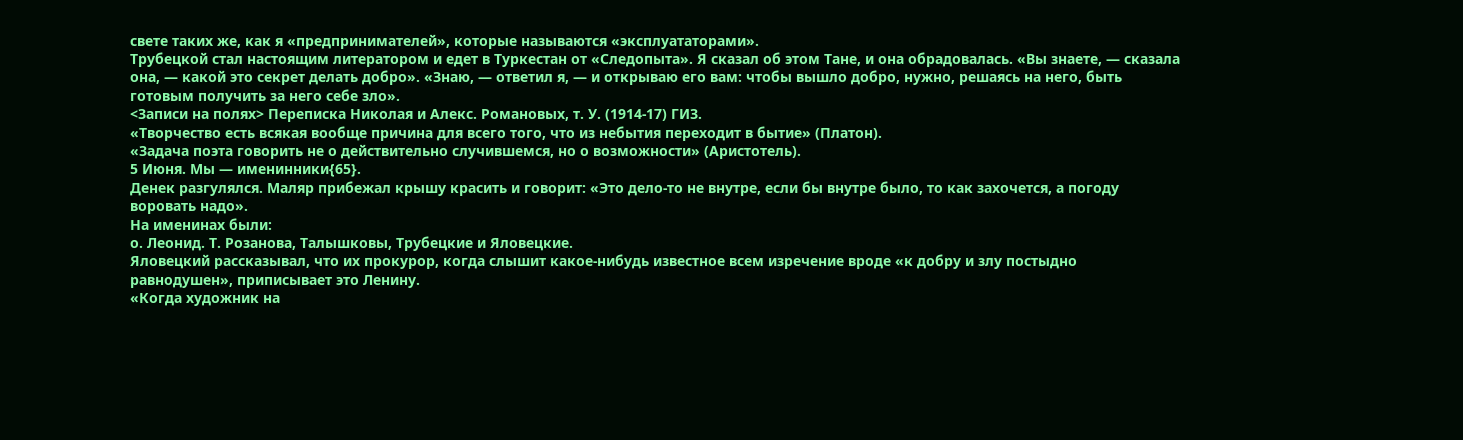свете таких же, как я «предпринимателей», которые называются «эксплуататорами».
Трубецкой стал настоящим литератором и едет в Туркестан от «Следопыта». Я сказал об этом Тане, и она обрадовалась. «Вы знаете, — сказала она, — какой это секрет делать добро». «Знаю, — ответил я, — и открываю его вам: чтобы вышло добро, нужно, решаясь на него, быть готовым получить за него себе зло».
<Записи на полях> Переписка Николая и Алекс. Романовых, т. У. (1914-17) ГИЗ.
«Творчество есть всякая вообще причина для всего того, что из небытия переходит в бытие» (Платон).
«Задача поэта говорить не о действительно случившемся, но о возможности» (Аристотель).
5 Июня. Мы — именинники{65}.
Денек разгулялся. Маляр прибежал крышу красить и говорит: «Это дело-то не внутре, если бы внутре было, то как захочется, а погоду воровать надо».
На именинах были:
о. Леонид. Т. Розанова, Талышковы, Трубецкие и Яловецкие.
Яловецкий рассказывал, что их прокурор, когда слышит какое-нибудь известное всем изречение вроде «к добру и злу постыдно равнодушен», приписывает это Ленину.
«Когда художник на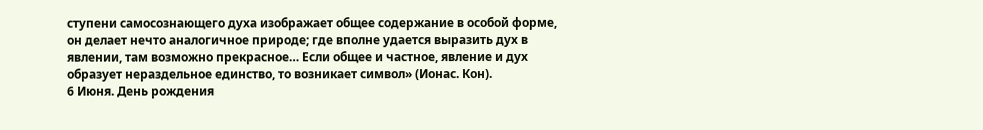ступени самосознающего духа изображает общее содержание в особой форме, он делает нечто аналогичное природе; где вполне удается выразить дух в явлении, там возможно прекрасное… Если общее и частное, явление и дух образует нераздельное единство, то возникает символ» (Ионас. Кон).
6 Июня. День рождения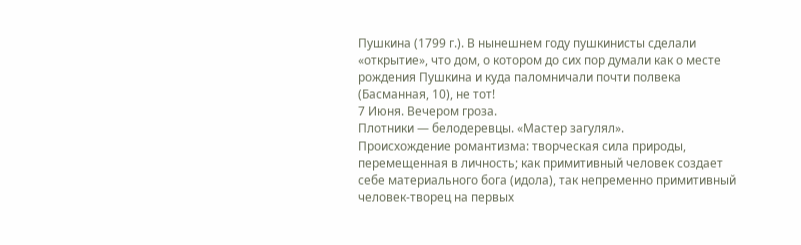Пушкина (1799 г.). В нынешнем году пушкинисты сделали «открытие», что дом, о котором до сих пор думали как о месте рождения Пушкина и куда паломничали почти полвека (Басманная, 10), не тот!
7 Июня. Вечером гроза.
Плотники — белодеревцы. «Мастер загулял».
Происхождение романтизма: творческая сила природы, перемещенная в личность; как примитивный человек создает себе материального бога (идола), так непременно примитивный человек-творец на первых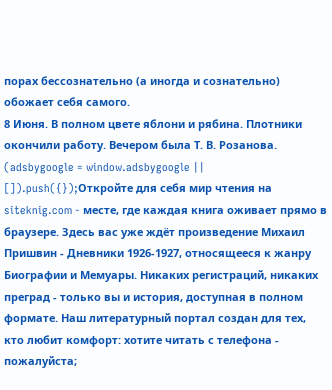порах бессознательно (а иногда и сознательно) обожает себя самого.
8 Июня. В полном цвете яблони и рябина. Плотники окончили работу. Вечером была Т. В. Розанова.
(adsbygoogle = window.adsbygoogle || []).push({});Откройте для себя мир чтения на siteknig.com - месте, где каждая книга оживает прямо в браузере. Здесь вас уже ждёт произведение Михаил Пришвин - Дневники 1926-1927, относящееся к жанру Биографии и Мемуары. Никаких регистраций, никаких преград - только вы и история, доступная в полном формате. Наш литературный портал создан для тех, кто любит комфорт: хотите читать с телефона - пожалуйста;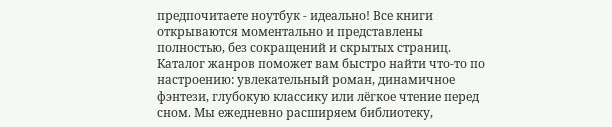предпочитаете ноутбук - идеально! Все книги открываются моментально и представлены полностью, без сокращений и скрытых страниц. Каталог жанров поможет вам быстро найти что-то по настроению: увлекательный роман, динамичное фэнтези, глубокую классику или лёгкое чтение перед сном. Мы ежедневно расширяем библиотеку,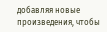добавляя новые произведения, чтобы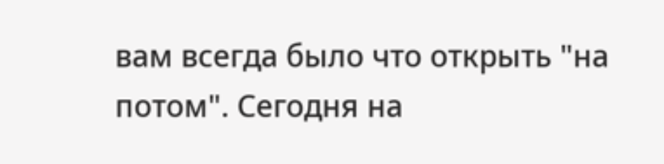вам всегда было что открыть "на потом". Сегодня на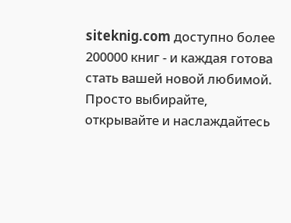siteknig.com доступно более 200000 книг - и каждая готова стать вашей новой любимой. Просто выбирайте, открывайте и наслаждайтесь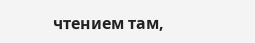чтением там,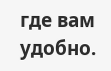где вам удобно.